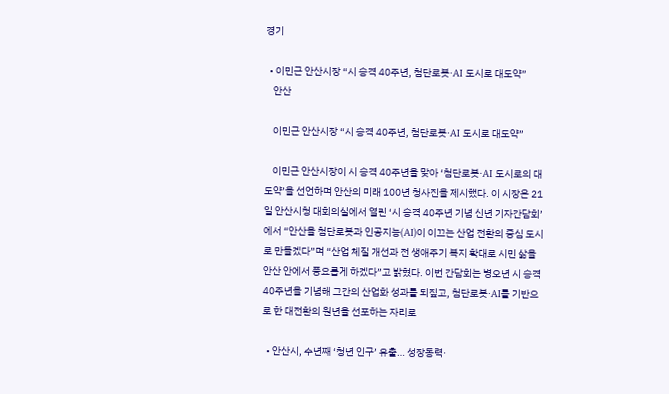경기

  • 이민근 안산시장 “시 승격 40주년, 첨단로봇·AI 도시로 대도약”
    안산

    이민근 안산시장 “시 승격 40주년, 첨단로봇·AI 도시로 대도약”

    이민근 안산시장이 시 승격 40주년을 맞아 ‘첨단로봇·AI 도시로의 대도약’을 선언하며 안산의 미래 100년 청사진을 제시했다. 이 시장은 21일 안산시청 대회의실에서 열린 ‘시 승격 40주년 기념 신년 기자간담회’에서 “안산을 첨단로봇과 인공지능(AI)이 이끄는 산업 전환의 중심 도시로 만들겠다”며 “산업 체질 개선과 전 생애주기 복지 확대로 시민 삶을 안산 안에서 풍요롭게 하겠다”고 밝혔다. 이번 간담회는 병오년 시 승격 40주년을 기념해 그간의 산업화 성과를 되짚고, 첨단로봇·AI를 기반으로 한 대전환의 원년을 선포하는 자리로

  • 안산시, 수년째 ‘청년 인구’ 유출… 성장동력·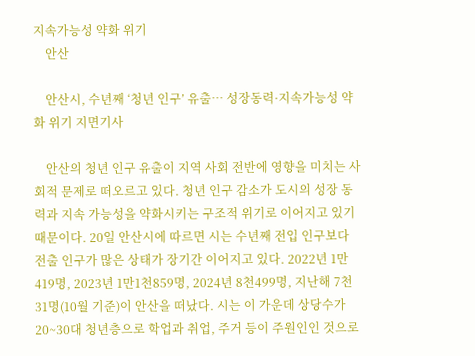지속가능성 약화 위기
    안산

    안산시, 수년째 ‘청년 인구’ 유출… 성장동력·지속가능성 약화 위기 지면기사

    안산의 청년 인구 유출이 지역 사회 전반에 영향을 미치는 사회적 문제로 떠오르고 있다. 청년 인구 감소가 도시의 성장 동력과 지속 가능성을 약화시키는 구조적 위기로 이어지고 있기 때문이다. 20일 안산시에 따르면 시는 수년째 전입 인구보다 전출 인구가 많은 상태가 장기간 이어지고 있다. 2022년 1만419명, 2023년 1만1천859명, 2024년 8천499명, 지난해 7천31명(10월 기준)이 안산을 떠났다. 시는 이 가운데 상당수가 20~30대 청년층으로 학업과 취업, 주거 등이 주원인인 것으로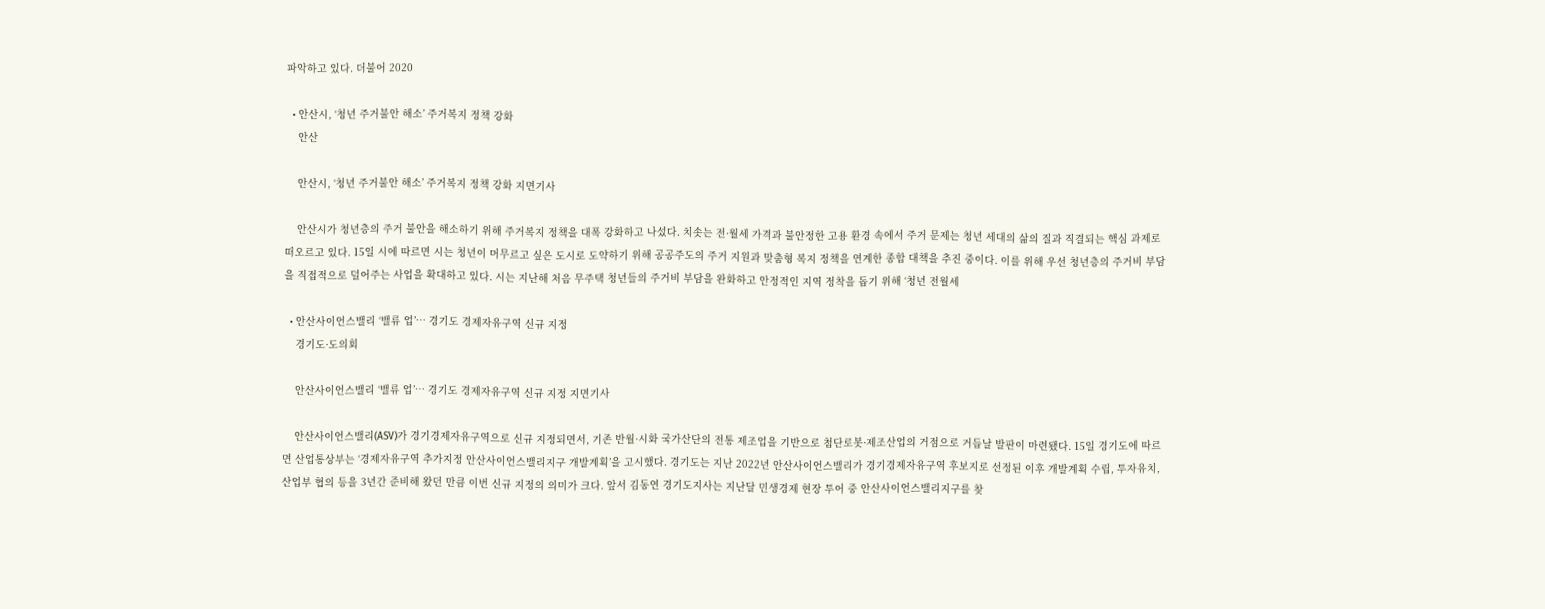파악하고 있다. 더불어 2020

  • 안산시, ‘청년 주거불안 해소’ 주거복지 정책 강화
    안산

    안산시, ‘청년 주거불안 해소’ 주거복지 정책 강화 지면기사

    안산시가 청년층의 주거 불안을 해소하기 위해 주거복지 정책을 대폭 강화하고 나섰다. 치솟는 전·월세 가격과 불안정한 고용 환경 속에서 주거 문제는 청년 세대의 삶의 질과 직결되는 핵심 과제로 떠오르고 있다. 15일 시에 따르면 시는 청년이 머무르고 싶은 도시로 도약하기 위해 공공주도의 주거 지원과 맞춤형 복지 정책을 연계한 종합 대책을 추진 중이다. 이를 위해 우선 청년층의 주거비 부담을 직접적으로 덜어주는 사업을 확대하고 있다. 시는 지난해 처음 무주택 청년들의 주거비 부담을 완화하고 안정적인 지역 정착을 돕기 위해 ‘청년 전월세

  • 안산사이언스밸리 ‘밸류 업’… 경기도 경제자유구역 신규 지정
    경기도·도의회

    안산사이언스밸리 ‘밸류 업’… 경기도 경제자유구역 신규 지정 지면기사

    안산사이언스밸리(ASV)가 경기경제자유구역으로 신규 지정되면서, 기존 반월·시화 국가산단의 전통 제조업을 기반으로 첨단로봇·제조산업의 거점으로 거듭날 발판이 마련됐다. 15일 경기도에 따르면 산업통상부는 ‘경제자유구역 추가지정 안산사이언스밸리지구 개발계획’을 고시했다. 경기도는 지난 2022년 안산사이언스밸리가 경기경제자유구역 후보지로 선정된 이후 개발계획 수립, 투자유치, 산업부 협의 등을 3년간 준비해 왔던 만큼 이번 신규 지정의 의미가 크다. 앞서 김동연 경기도지사는 지난달 민생경제 현장 투어 중 안산사이언스밸리지구를 찾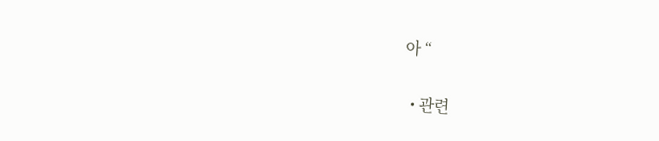아 “

  • 관련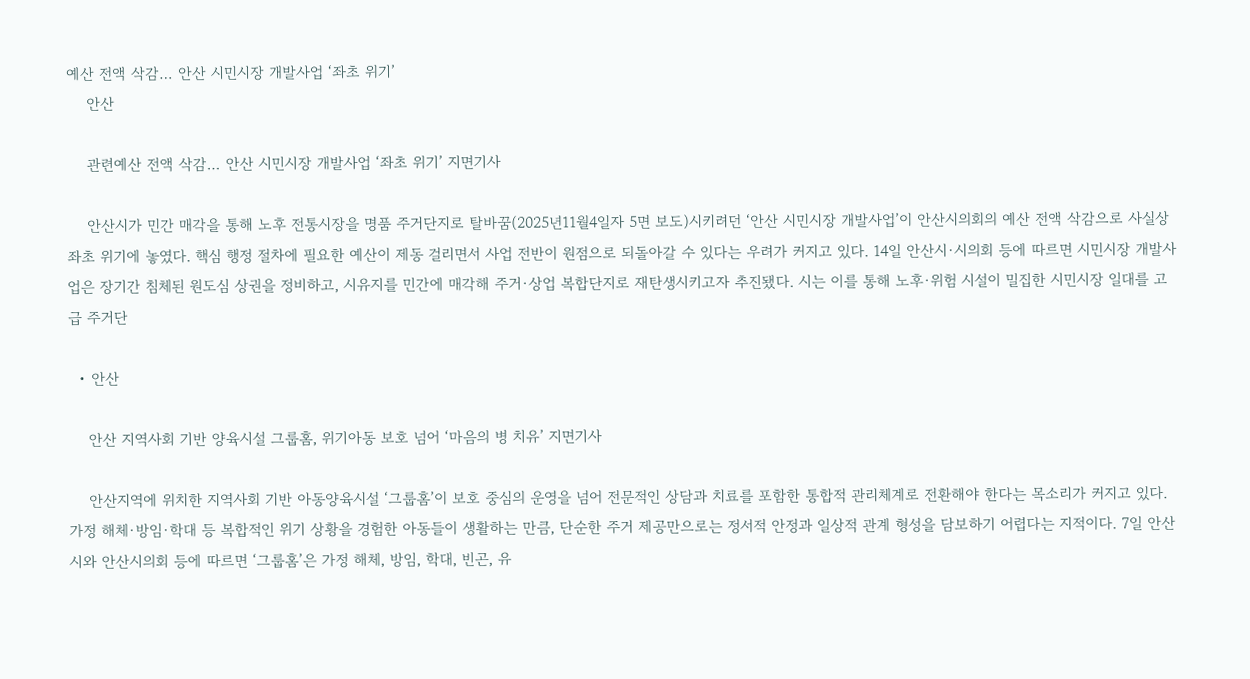예산 전액 삭감… 안산 시민시장 개발사업 ‘좌초 위기’
    안산

    관련예산 전액 삭감… 안산 시민시장 개발사업 ‘좌초 위기’ 지면기사

    안산시가 민간 매각을 통해 노후 전통시장을 명품 주거단지로 탈바꿈(2025년11월4일자 5면 보도)시키려던 ‘안산 시민시장 개발사업’이 안산시의회의 예산 전액 삭감으로 사실상 좌초 위기에 놓였다. 핵심 행정 절차에 필요한 예산이 제동 걸리면서 사업 전반이 원점으로 되돌아갈 수 있다는 우려가 커지고 있다. 14일 안산시·시의회 등에 따르면 시민시장 개발사업은 장기간 침체된 원도심 상권을 정비하고, 시유지를 민간에 매각해 주거·상업 복합단지로 재탄생시키고자 추진됐다. 시는 이를 통해 노후·위험 시설이 밀집한 시민시장 일대를 고급 주거단

  • 안산

    안산 지역사회 기반 양육시설 그룹홈, 위기아동 보호 넘어 ‘마음의 병 치유’ 지면기사

    안산지역에 위치한 지역사회 기반 아동양육시설 ‘그룹홈’이 보호 중심의 운영을 넘어 전문적인 상담과 치료를 포함한 통합적 관리체계로 전환해야 한다는 목소리가 커지고 있다. 가정 해체·방임·학대 등 복합적인 위기 상황을 경험한 아동들이 생활하는 만큼, 단순한 주거 제공만으로는 정서적 안정과 일상적 관계 형성을 담보하기 어렵다는 지적이다. 7일 안산시와 안산시의회 등에 따르면 ‘그룹홈’은 가정 해체, 방임, 학대, 빈곤, 유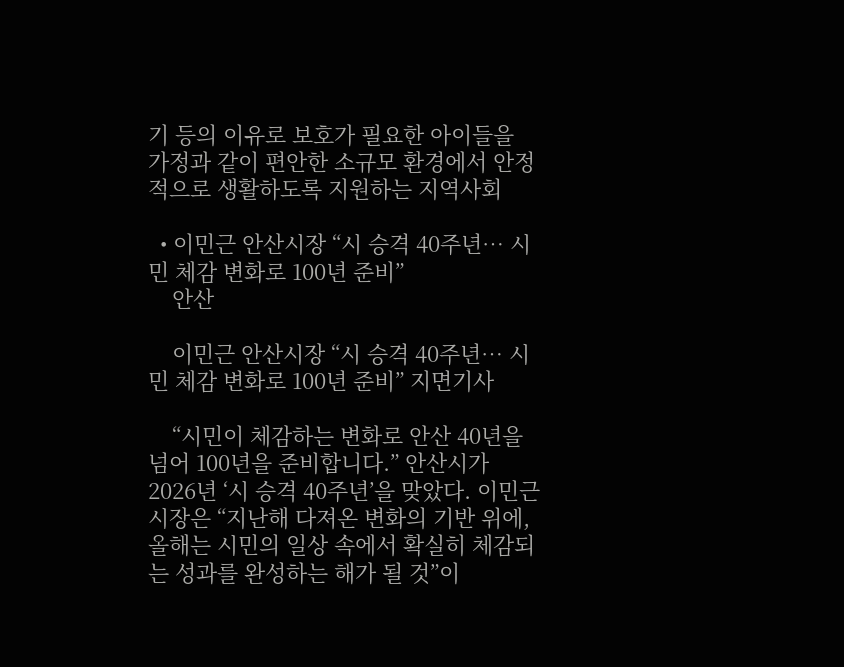기 등의 이유로 보호가 필요한 아이들을 가정과 같이 편안한 소규모 환경에서 안정적으로 생활하도록 지원하는 지역사회

  • 이민근 안산시장 “시 승격 40주년… 시민 체감 변화로 100년 준비”
    안산

    이민근 안산시장 “시 승격 40주년… 시민 체감 변화로 100년 준비” 지면기사

    “시민이 체감하는 변화로 안산 40년을 넘어 100년을 준비합니다.” 안산시가 2026년 ‘시 승격 40주년’을 맞았다. 이민근 시장은 “지난해 다져온 변화의 기반 위에, 올해는 시민의 일상 속에서 확실히 체감되는 성과를 완성하는 해가 될 것”이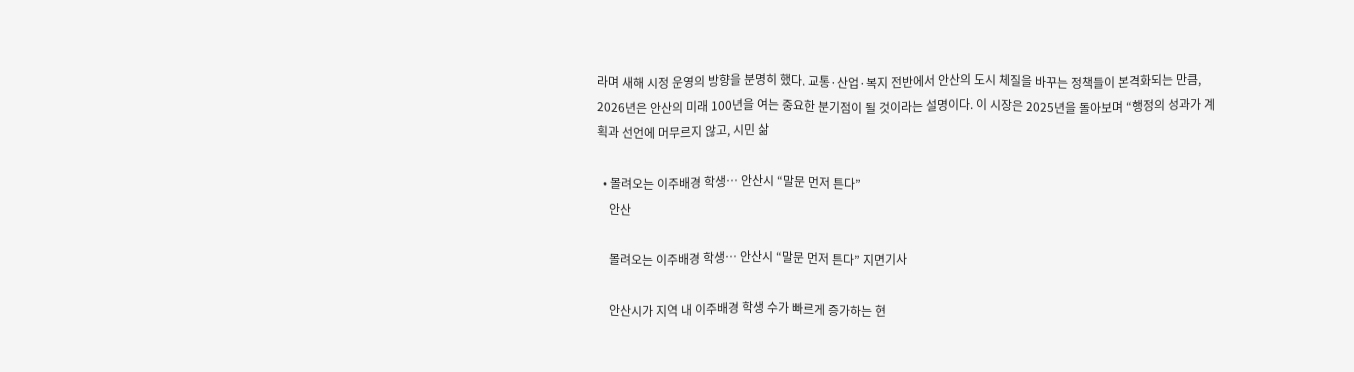라며 새해 시정 운영의 방향을 분명히 했다. 교통·산업·복지 전반에서 안산의 도시 체질을 바꾸는 정책들이 본격화되는 만큼, 2026년은 안산의 미래 100년을 여는 중요한 분기점이 될 것이라는 설명이다. 이 시장은 2025년을 돌아보며 “행정의 성과가 계획과 선언에 머무르지 않고, 시민 삶

  • 몰려오는 이주배경 학생… 안산시 “말문 먼저 튼다”
    안산

    몰려오는 이주배경 학생… 안산시 “말문 먼저 튼다” 지면기사

    안산시가 지역 내 이주배경 학생 수가 빠르게 증가하는 현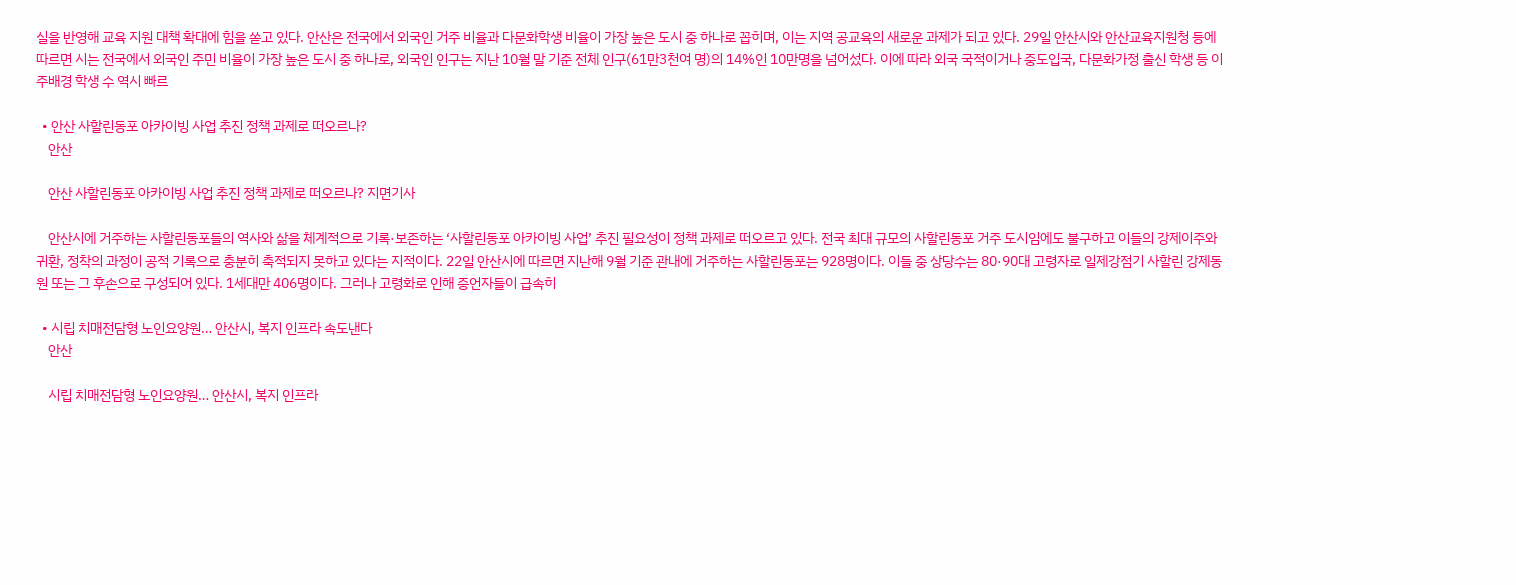실을 반영해 교육 지원 대책 확대에 힘을 쏟고 있다. 안산은 전국에서 외국인 거주 비율과 다문화학생 비율이 가장 높은 도시 중 하나로 꼽히며, 이는 지역 공교육의 새로운 과제가 되고 있다. 29일 안산시와 안산교육지원청 등에 따르면 시는 전국에서 외국인 주민 비율이 가장 높은 도시 중 하나로, 외국인 인구는 지난 10월 말 기준 전체 인구(61만3천여 명)의 14%인 10만명을 넘어섰다. 이에 따라 외국 국적이거나 중도입국, 다문화가정 출신 학생 등 이주배경 학생 수 역시 빠르

  • 안산 사할린동포 아카이빙 사업 추진 정책 과제로 떠오르나?
    안산

    안산 사할린동포 아카이빙 사업 추진 정책 과제로 떠오르나? 지면기사

    안산시에 거주하는 사할린동포들의 역사와 삶을 체계적으로 기록·보존하는 ‘사할린동포 아카이빙 사업’ 추진 필요성이 정책 과제로 떠오르고 있다. 전국 최대 규모의 사할린동포 거주 도시임에도 불구하고 이들의 강제이주와 귀환, 정착의 과정이 공적 기록으로 충분히 축적되지 못하고 있다는 지적이다. 22일 안산시에 따르면 지난해 9월 기준 관내에 거주하는 사할린동포는 928명이다. 이들 중 상당수는 80·90대 고령자로 일제강점기 사할린 강제동원 또는 그 후손으로 구성되어 있다. 1세대만 406명이다. 그러나 고령화로 인해 증언자들이 급속히

  • 시립 치매전담형 노인요양원… 안산시, 복지 인프라 속도낸다
    안산

    시립 치매전담형 노인요양원… 안산시, 복지 인프라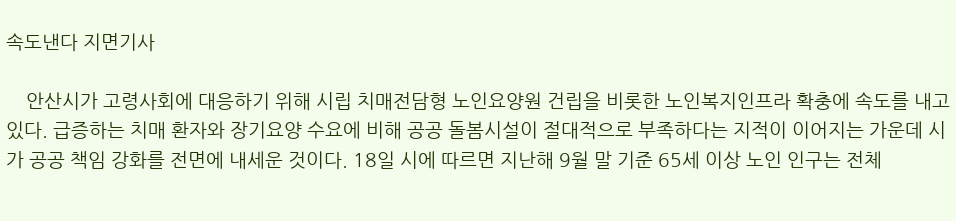속도낸다 지면기사

    안산시가 고령사회에 대응하기 위해 시립 치매전담형 노인요양원 건립을 비롯한 노인복지인프라 확충에 속도를 내고 있다. 급증하는 치매 환자와 장기요양 수요에 비해 공공 돌봄시설이 절대적으로 부족하다는 지적이 이어지는 가운데 시가 공공 책임 강화를 전면에 내세운 것이다. 18일 시에 따르면 지난해 9월 말 기준 65세 이상 노인 인구는 전체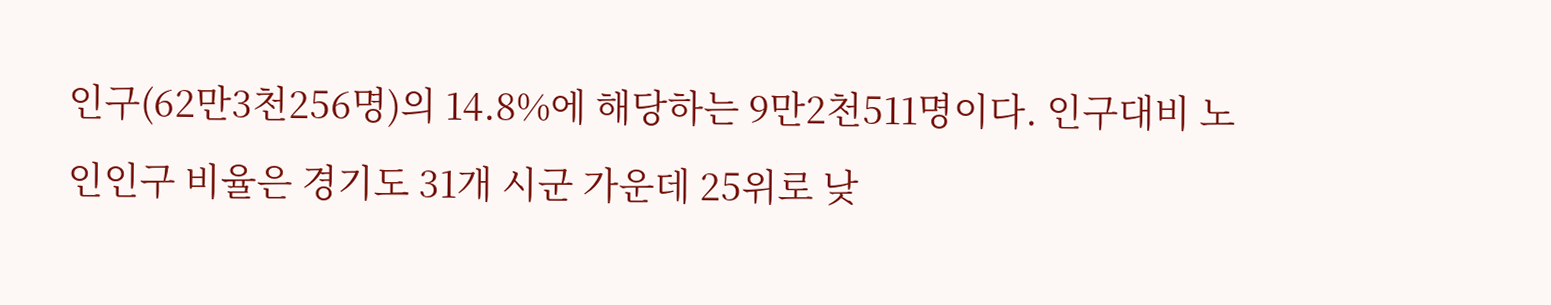인구(62만3천256명)의 14.8%에 해당하는 9만2천511명이다. 인구대비 노인인구 비율은 경기도 31개 시군 가운데 25위로 낮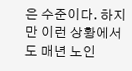은 수준이다. 하지만 이런 상황에서도 매년 노인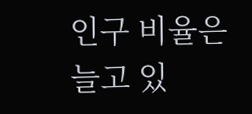인구 비율은 늘고 있